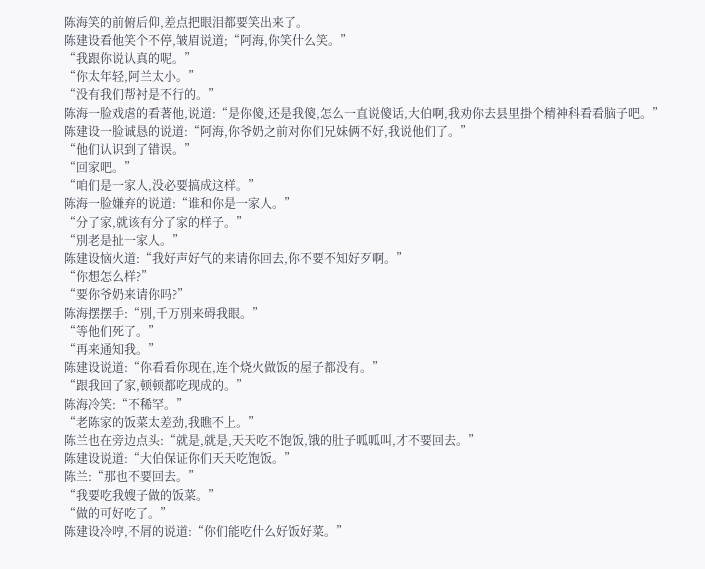陈海笑的前俯后仰,差点把眼泪都要笑出来了。
陈建设看他笑个不停,皱眉说道;“阿海,你笑什么笑。”
“我跟你说认真的呢。”
“你太年轻,阿兰太小。”
“没有我们帮衬是不行的。”
陈海一脸戏虐的看著他,说道:“是你傻,还是我傻,怎么一直说傻话,大伯啊,我劝你去县里掛个精神科看看脑子吧。”
陈建设一脸诚恳的说道:“阿海,你爷奶之前对你们兄妹俩不好,我说他们了。”
“他们认识到了错误。”
“回家吧。”
“咱们是一家人,没必要搞成这样。”
陈海一脸嫌弃的说道:“谁和你是一家人。”
“分了家,就该有分了家的样子。”
“別老是扯一家人。”
陈建设恼火道:“我好声好气的来请你回去,你不要不知好歹啊。”
“你想怎么样?”
“要你爷奶来请你吗?”
陈海摆摆手:“別,千万別来碍我眼。”
“等他们死了。”
“再来通知我。”
陈建设说道:“你看看你现在,连个烧火做饭的屋子都没有。”
“跟我回了家,顿顿都吃现成的。”
陈海冷笑:“不稀罕。”
“老陈家的饭菜太差劲,我瞧不上。”
陈兰也在旁边点头:“就是,就是,天天吃不饱饭,饿的肚子呱呱叫,才不要回去。”
陈建设说道:“大伯保证你们天天吃饱饭。”
陈兰:“那也不要回去。”
“我要吃我嫂子做的饭菜。”
“做的可好吃了。”
陈建设冷哼,不屑的说道:“你们能吃什么好饭好菜。”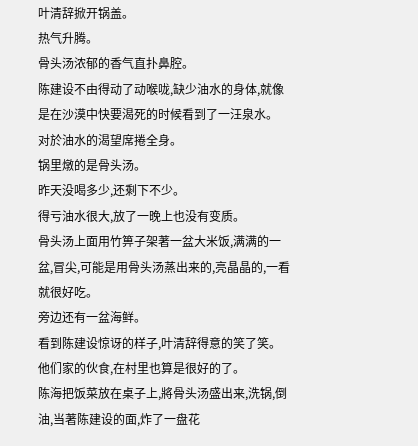叶清辞掀开锅盖。
热气升腾。
骨头汤浓郁的香气直扑鼻腔。
陈建设不由得动了动喉咙,缺少油水的身体,就像是在沙漠中快要渴死的时候看到了一汪泉水。
对於油水的渴望席捲全身。
锅里燉的是骨头汤。
昨天没喝多少,还剩下不少。
得亏油水很大,放了一晚上也没有变质。
骨头汤上面用竹箅子架著一盆大米饭,满满的一盆,冒尖,可能是用骨头汤蒸出来的,亮晶晶的,一看就很好吃。
旁边还有一盆海鲜。
看到陈建设惊讶的样子,叶清辞得意的笑了笑。
他们家的伙食,在村里也算是很好的了。
陈海把饭菜放在桌子上,將骨头汤盛出来,洗锅,倒油,当著陈建设的面,炸了一盘花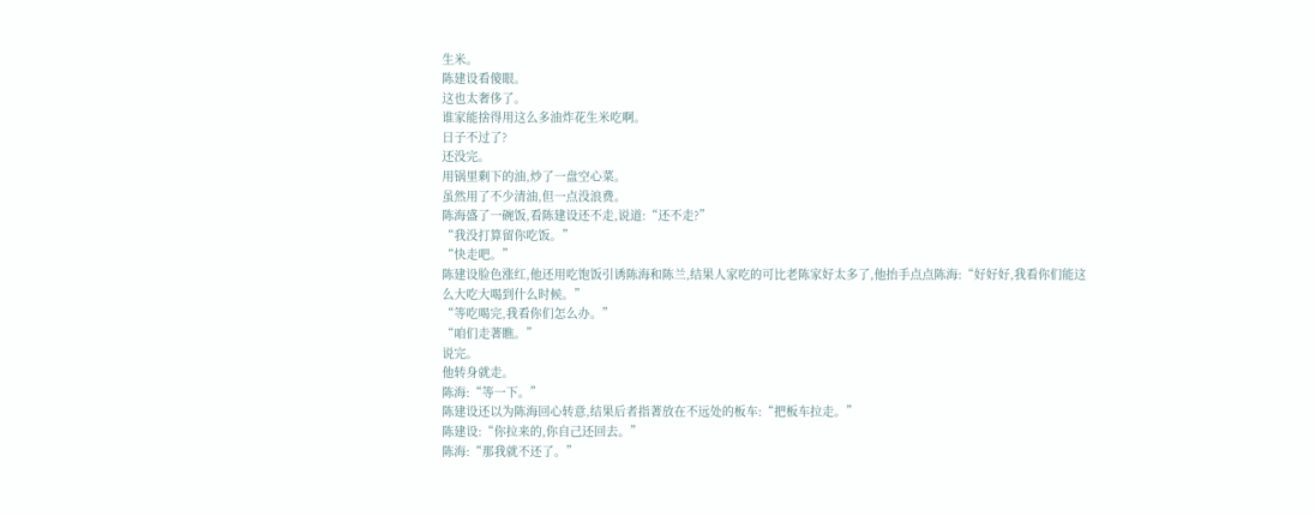生米。
陈建设看傻眼。
这也太奢侈了。
谁家能捨得用这么多油炸花生米吃啊。
日子不过了?
还没完。
用锅里剩下的油,炒了一盘空心菜。
虽然用了不少清油,但一点没浪费。
陈海盛了一碗饭,看陈建设还不走,说道:“还不走?”
“我没打算留你吃饭。”
“快走吧。”
陈建设脸色涨红,他还用吃饱饭引诱陈海和陈兰,结果人家吃的可比老陈家好太多了,他抬手点点陈海:“好好好,我看你们能这么大吃大喝到什么时候。”
“等吃喝完,我看你们怎么办。”
“咱们走著瞧。”
说完。
他转身就走。
陈海:“等一下。”
陈建设还以为陈海回心转意,结果后者指著放在不远处的板车:“把板车拉走。”
陈建设:“你拉来的,你自己还回去。”
陈海:“那我就不还了。”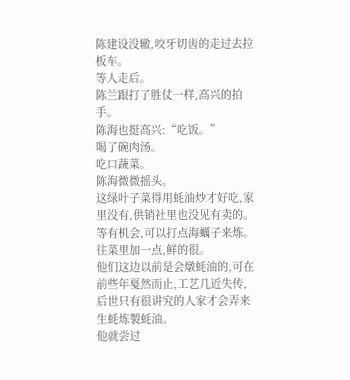陈建设没辙,咬牙切齿的走过去拉板车。
等人走后。
陈兰跟打了胜仗一样,高兴的拍手。
陈海也挺高兴:“吃饭。”
喝了碗肉汤。
吃口蔬菜。
陈海微微摇头。
这绿叶子菜得用蚝油炒才好吃,家里没有,供销社里也没见有卖的。
等有机会,可以打点海蠣子来炼。
往菜里加一点,鲜的很。
他们这边以前是会燉蚝油的,可在前些年戛然而止,工艺几近失传,后世只有很讲究的人家才会弄来生蚝炼製蚝油。
他就尝过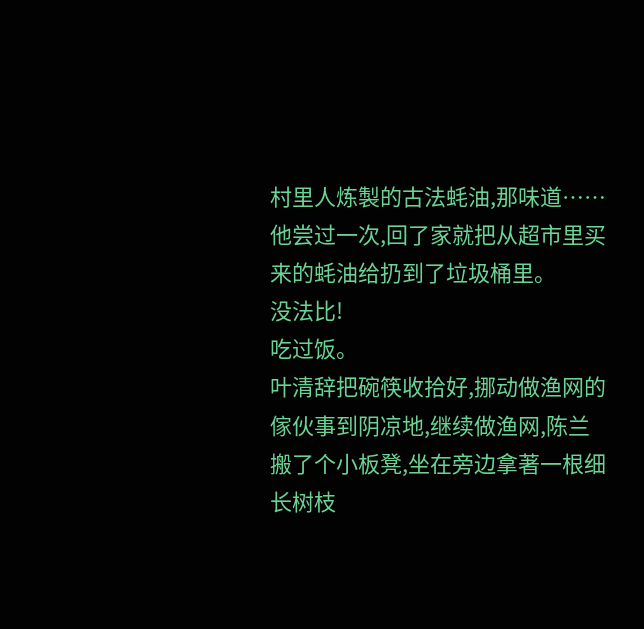村里人炼製的古法蚝油,那味道……他尝过一次,回了家就把从超市里买来的蚝油给扔到了垃圾桶里。
没法比!
吃过饭。
叶清辞把碗筷收拾好,挪动做渔网的傢伙事到阴凉地,继续做渔网,陈兰搬了个小板凳,坐在旁边拿著一根细长树枝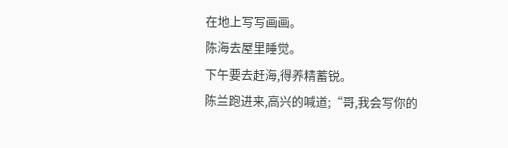在地上写写画画。
陈海去屋里睡觉。
下午要去赶海,得养精蓄锐。
陈兰跑进来,高兴的喊道;“哥,我会写你的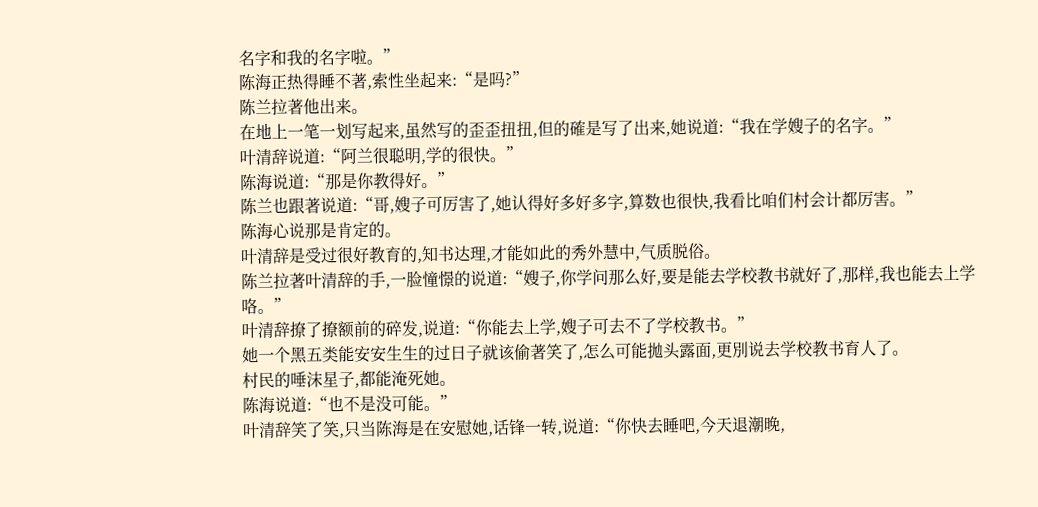名字和我的名字啦。”
陈海正热得睡不著,索性坐起来:“是吗?”
陈兰拉著他出来。
在地上一笔一划写起来,虽然写的歪歪扭扭,但的確是写了出来,她说道:“我在学嫂子的名字。”
叶清辞说道:“阿兰很聪明,学的很快。”
陈海说道:“那是你教得好。”
陈兰也跟著说道:“哥,嫂子可厉害了,她认得好多好多字,算数也很快,我看比咱们村会计都厉害。”
陈海心说那是肯定的。
叶清辞是受过很好教育的,知书达理,才能如此的秀外慧中,气质脱俗。
陈兰拉著叶清辞的手,一脸憧憬的说道:“嫂子,你学问那么好,要是能去学校教书就好了,那样,我也能去上学咯。”
叶清辞撩了撩额前的碎发,说道:“你能去上学,嫂子可去不了学校教书。”
她一个黑五类能安安生生的过日子就该偷著笑了,怎么可能拋头露面,更別说去学校教书育人了。
村民的唾沫星子,都能淹死她。
陈海说道:“也不是没可能。”
叶清辞笑了笑,只当陈海是在安慰她,话锋一转,说道:“你快去睡吧,今天退潮晚,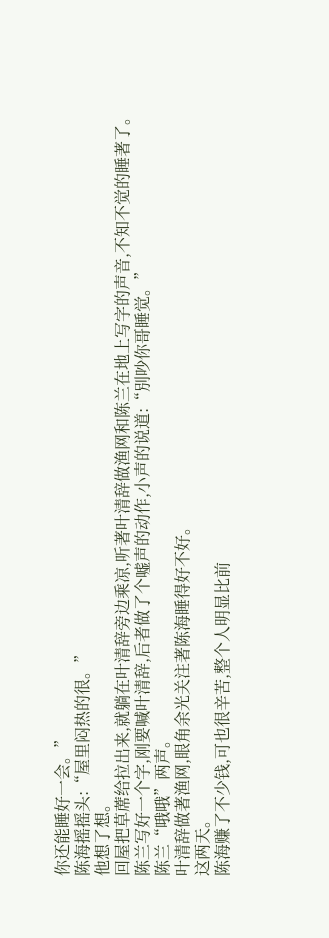你还能睡好一会。”
陈海摇摇头:“屋里闷热的很。”
他想了想。
回屋把草蓆给拉出来,就躺在叶清辞旁边乘凉,听著叶清辞做渔网和陈兰在地上写字的声音,不知不觉的睡著了。
陈兰写好一个字,刚要喊叶清辞,后者做了个嘘声的动作,小声的说道:“別吵你哥睡觉。”
陈兰“哦哦”两声。
叶清辞做著渔网,眼角余光关注著陈海睡得好不好。
这两天。
陈海赚了不少钱,可也很辛苦,整个人明显比前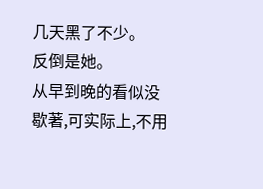几天黑了不少。
反倒是她。
从早到晚的看似没歇著,可实际上,不用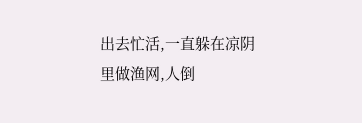出去忙活,一直躲在凉阴里做渔网,人倒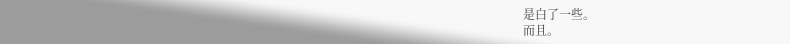是白了一些。
而且。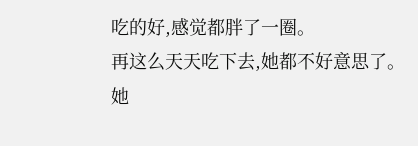吃的好,感觉都胖了一圈。
再这么天天吃下去,她都不好意思了。
她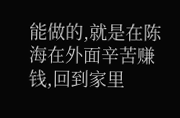能做的,就是在陈海在外面辛苦赚钱,回到家里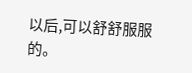以后,可以舒舒服服的。